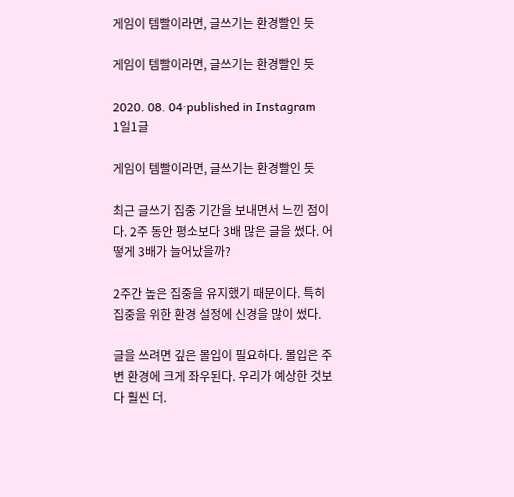게임이 템빨이라면, 글쓰기는 환경빨인 듯

게임이 템빨이라면, 글쓰기는 환경빨인 듯

2020. 08. 04·published in Instagram
1일1글

게임이 템빨이라면, 글쓰기는 환경빨인 듯

최근 글쓰기 집중 기간을 보내면서 느낀 점이다. 2주 동안 평소보다 3배 많은 글을 썼다. 어떻게 3배가 늘어났을까?

2주간 높은 집중을 유지했기 때문이다. 특히 집중을 위한 환경 설정에 신경을 많이 썼다.

글을 쓰려면 깊은 몰입이 필요하다. 몰입은 주변 환경에 크게 좌우된다. 우리가 예상한 것보다 훨씬 더.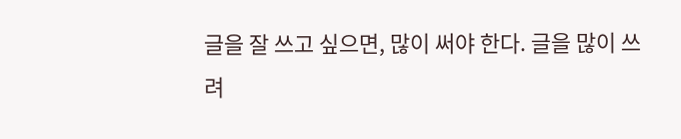글을 잘 쓰고 싶으면, 많이 써야 한다. 글을 많이 쓰려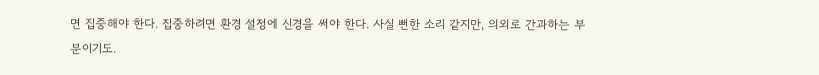면 집중해야 한다. 집중하려면 환경 설정에 신경을 써야 한다. 사실 뻔한 소리 같지만, 의외로 간과하는 부분이기도.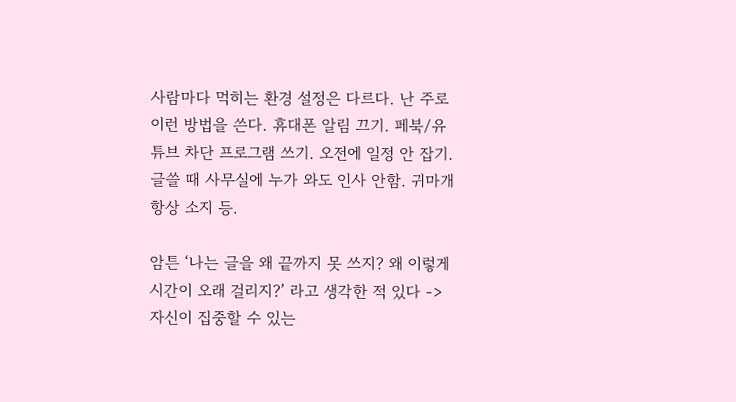사람마다 먹히는 환경 설정은 다르다. 난 주로 이런 방법을 쓴다. 휴대폰 알림 끄기. 페북/유튜브 차단 프로그램 쓰기. 오전에 일정 안 잡기. 글쓸 때 사무실에 누가 와도 인사 안함. 귀마개 항상 소지 등.

암튼 ‘나는 글을 왜 끝까지 못 쓰지? 왜 이렇게 시간이 오래 걸리지?’ 라고 생각한 적 있다 -> 자신이 집중할 수 있는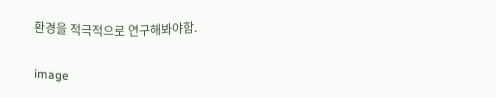환경을 적극적으로 연구해봐야함.

image